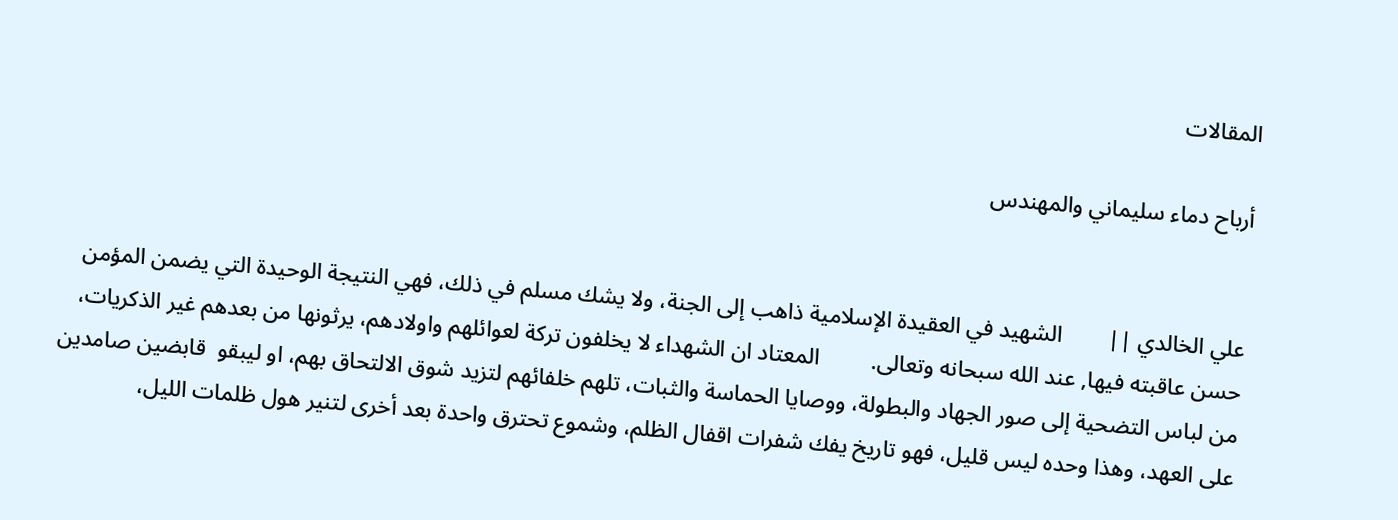المقالات

أرباح دماء سليماني والمهندس


علي الخالدي ||        الشهيد في العقيدة الإسلامية ذاهب إلى الجنة، ولا يشك مسلم في ذلك، فهي النتيجة الوحيدة التي يضمن المؤمن حسن عاقبته فيها, عند الله سبحانه وتعالى.         المعتاد ان الشهداء لا يخلفون تركة لعوائلهم واولادهم، يرثونها من بعدهم غير الذكريات، من لباس التضحية إلى صور الجهاد والبطولة، ووصايا الحماسة والثبات، تلهم خلفائهم لتزيد شوق الالتحاق بهم، او ليبقو  قابضين صامدين على العهد، وهذا وحده ليس قليل، فهو تاريخ يفك شفرات اقفال الظلم، وشموع تحترق واحدة بعد أخرى لتنير هول ظلمات الليل،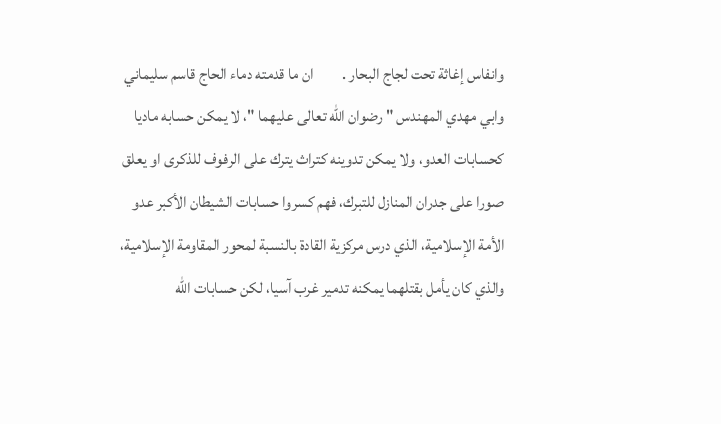وانفاس إغاثة تحت لجاج البحار .         ان ما قدمته دماء الحاج قاسم سليماني وابي مهدي المهندس " رضوان الله تعالى عليهما "، لا يمكن حسابه ماديا كحسابات العدو، ولا يمكن تدوينه كتراث يترك على الرفوف للذكرى او يعلق صورا على جدران المنازل للتبرك، فهم كسروا حسابات الشيطان الأكبر عدو الأمة الإسلامية، الذي درس مركزية القادة بالنسبة لمحور المقاومة الإسلامية، والذي كان يأمل بقتلهما يمكنه تدمير غرب آسيا، لكن حسابات الله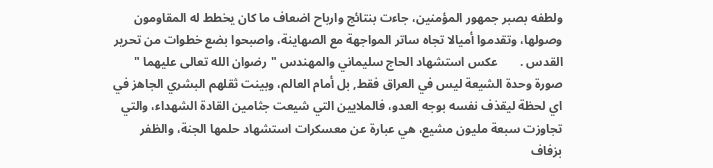ولطفه بصبر جمهور المؤمنين، جاءت بنتائج وارباح اضعاف ما كان يخطط له المقاومون وصولها، وتقدموا أميالا تجاه ساتر المواجهة مع الصهاينة، واصبحوا بضع خطوات من تحرير القدس .       عكس استشهاد الحاج سليماني والمهندس "رضوان الله تعالى عليهما " صورة وحدة الشيعة ليس في العراق فقط, بل أمام العالم، وبينت ثقلهم البشري الجاهز في اي لحظة ليقذف نفسه بوجه العدو، فالملايين التي شيعت جثامين القادة الشهداء، والتي تجاوزت سبعة مليون مشيع، هي عبارة عن معسكرات استشهاد حلمها الجنة، والظفر بزفاف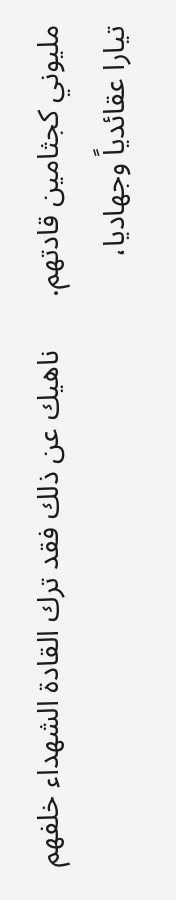مليوني كجثامين قادتهم.       ناهيك عن ذلك فقد ترك القادة الشهداء خلفهم تيارا عقائدياً وجهاديا،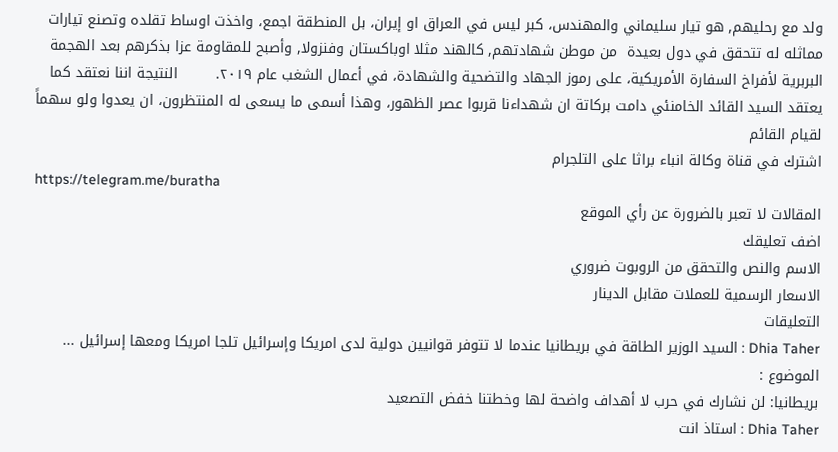ولد مع رحليهم, هو تيار سليماني والمهندس، كبر ليس في العراق او إيران، بل المنطقة اجمع، واخذت اوساط تقلده وتصنع تيارات مماثله له تتحقق في دول بعيدة  من موطن شهادتهم, كالهند مثلا اوباكستان وفنزولا, وأصبح للمقاومة عزا بذكرهم بعد الهجمة البربرية لأفراخ السفارة الأمريكية، على رموز الجهاد والتضحية والشهادة، في أعمال الشغب عام ٢٠١٩.        النتيجة اننا نعتقد كما يعتقد السيد القائد الخامنئي دامت بركاتة ان شهداءنا قربوا عصر الظهور، وهذا أسمى ما يسعى له المنتظرون، ان يعدوا ولو سهماً لقيام القائم
اشترك في قناة وكالة انباء براثا على التلجرام
https://telegram.me/buratha
المقالات لا تعبر بالضرورة عن رأي الموقع
اضف تعليقك
الاسم والنص والتحقق من الروبوت ضروري
الاسعار الرسمية للعملات مقابل الدينار
التعليقات
Dhia Taher : السيد الوزير الطاقة في بريطانيا عندما لا تتوفر قوانيين دولية لدى امريكا وإسرائيل تلجا امريكا ومعھا إسرائيل ...
الموضوع :
بريطانيا: لن نشارك في حرب لا أهداف واضحة لها وخطتنا خفض التصعيد
Dhia Taher : استاذ انت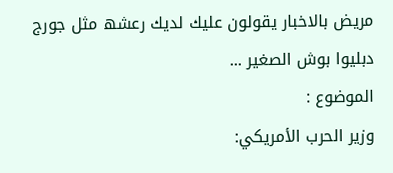مريض بالاخبار يقولون عليك لديك رعشھ مثل جورج دبليوا بوش الصغير ...
الموضوع :
وزير الحرب الأمريكي: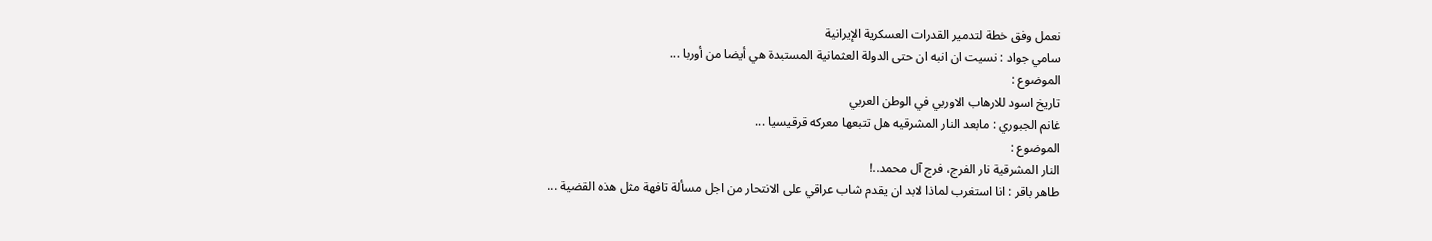نعمل وفق خطة لتدمير القدرات العسكرية الإيرانية
سامي جواد : نسيت ان انبه ان حتى الدولة العثمانية المستبدة هي أيضا من أوربا ...
الموضوع :
تاريخ اسود للارهاب الاوربي في الوطن العربي
غانم الجبوري : مابعد النار المشرقيه هل تتبعها معركه قرقيسيا ...
الموضوع :
النار المشرقية نار الفرج، فرج آل محمد..!
طاهر باقر : انا استغرب لماذا لابد ان يقدم شاب عراقي على الانتحار من اجل مسألة تافهة مثل هذه القضية ...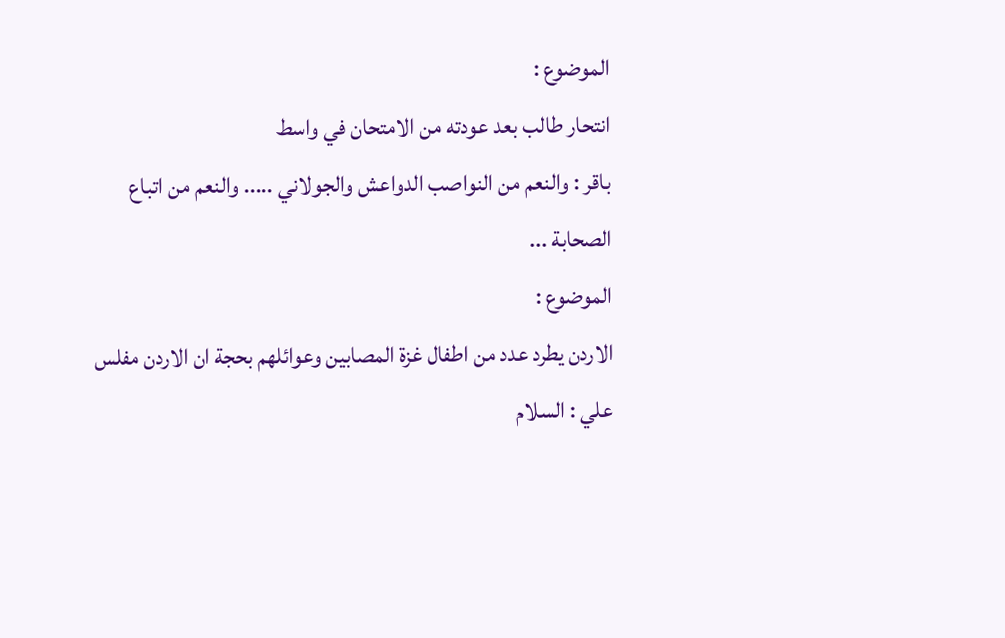الموضوع :
انتحار طالب بعد عودته من الامتحان في واسط
باقر : والنعم من النواصب الدواعش والجولاني ..... والنعم من اتباع الصحابة ...
الموضوع :
الاردن يطرد عدد من اطفال غزة المصابين وعوائلهم بحجة ان الاردن مفلس
علي : السلام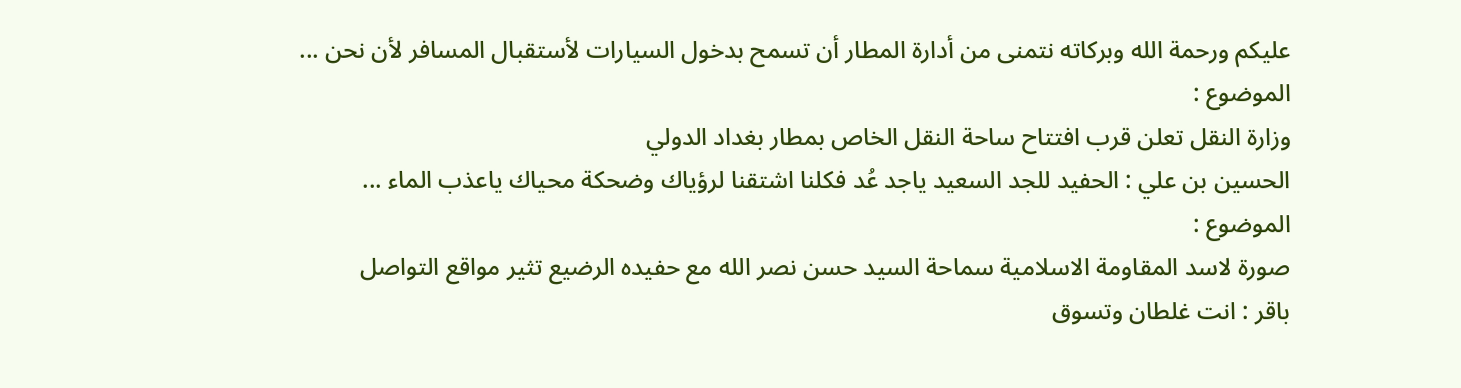عليكم ورحمة الله وبركاته نتمنى من أدارة المطار أن تسمح بدخول السيارات لأستقبال المسافر لأن نحن ...
الموضوع :
وزارة النقل تعلن قرب افتتاح ساحة النقل الخاص بمطار بغداد الدولي
الحسين بن علي : الحفيد للجد السعيد ياجد عُد فكلنا اشتقنا لرؤياك وضحكة محياك ياعذب الماء ...
الموضوع :
صورة لاسد المقاومة الاسلامية سماحة السيد حسن نصر الله مع حفيده الرضيع تثير مواقع التواصل
باقر : انت غلطان وتسوق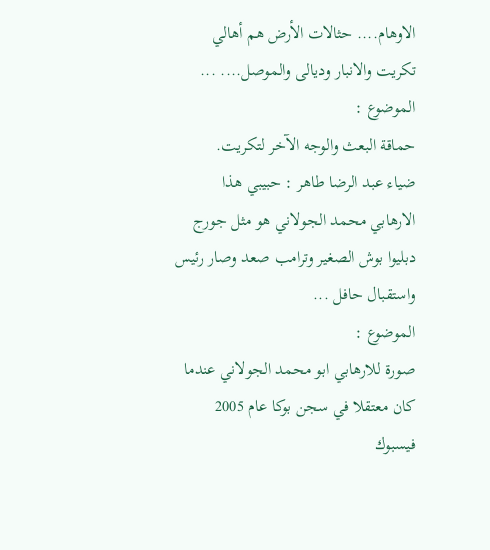الاوهام.... حثالات الأرض هم أهالي تكريت والانبار وديالى والموصل.... ...
الموضوع :
حماقة البعث والوجه الآخر لتكريت.
ضياء عبد الرضا طاهر : حبيبي ھذا الارھابي محمد الجولاني ھو مثل جورج دبليوا بوش الصغير وترامب صعد وصار رئيس واستقبال حافل ...
الموضوع :
صورة للارهابي ابو محمد الجولاني عندما كان معتقلا في سجن بوكا عام 2005
فيسبوك